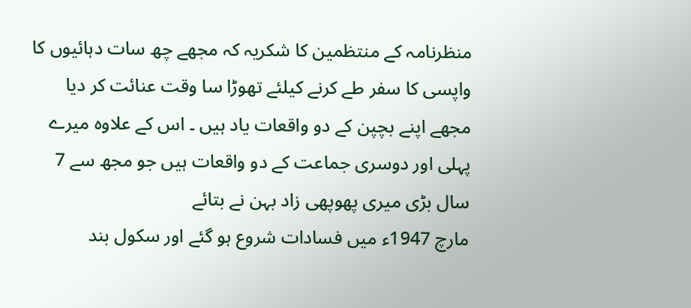منظرنامہ کے منتظمین کا شکریہ کہ مجھے چھ سات دہائيوں کا واپسی کا سفر طے کرنے کیلئے تھوڑا سا وقت عنائت کر دیا
مجھے اپنے بچپن کے دو واقعات یاد ہیں ۔ اس کے علاوہ میرے پہلی اور دوسری جماعت کے دو واقعات ہیں جو مجھ سے 7 سال بڑی میری پھوپھی زاد بہن نے بتائے
مارچ 1947ء میں فسادات شروع ہو گئے اور سکول بند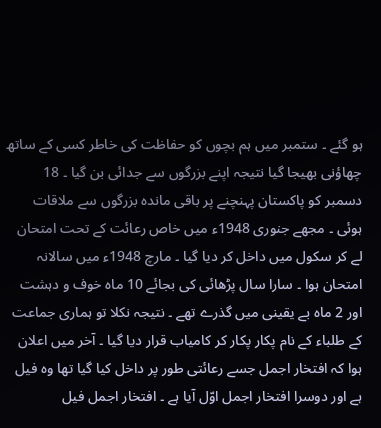ہو گئے ۔ ستمبر میں ہم بچوں کو حفاظت کی خاطر کسی کے ساتھ چھاؤنی بھیجا گیا نتیجہ اپنے بزرگوں سے جدائی بن گیا ۔ 18 دسمبر کو پاکستان پہنچنے پر باقی ماندہ بزرگوں سے ملاقات ہوئی ۔ مجھے جنوری 1948ء میں خاص رعائت کے تحت امتحان لے کر سکول میں داخل کر دیا گیا ۔ مارچ 1948ء میں سالانہ امتحان ہوا ۔ سارا سال پڑھائی کی بجائے 10 ماہ خوف و دہشت اور 2 ماہ بے یقینی میں گذرے تھے ۔ نتیجہ نکلا تو ہماری جماعت کے طلباء کے نام پکار پکار کر کامیاب قرار دیا گیا ۔ آخر میں اعلان ہوا کہ افتخار اجمل جسے رعائتی طور پر داخل کیا گیا تھا وہ فیل ہے اور دوسرا افتخار اجمل اوّل آیا ہے ۔ افتخار اجمل فیل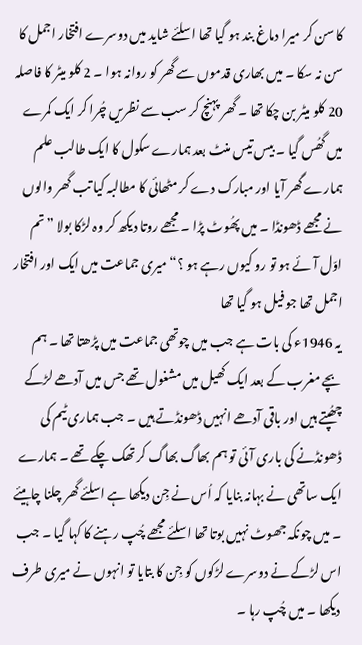کا سن کر میرا دماغ بند ہو گیا تھا اسلئے شاید میں دوسرے افتخار اجمل کا سن نہ سکا ۔ میں بھاری قدموں سے گھر کو روانہ ہوا ۔ 2 کلو میٹر کا فاصلہ 20 کلو میٹر بن چکا تھا ۔ گھر پہنچ کر سب سے نظریں چُرا کر ایک کمرے میں گھُس گیا ۔ بیس تیس منٹ بعد ہمارے سکول کا ایک طالب علم ہمارے گھر آیا اور مبارک دے کر مٹھائی کا مطالبہ کیا تب گھر والوں نے مجھے ڈھونڈا ۔ میں پھُوٹ پڑا ۔ مجھے روتا دیکھ کر وہ لڑکا بولا ”تم اوّل آئے ہو تو رو کیوں رہے ہو ؟“ میری جماعت میں ایک اور افتخار اجمل تھا جو فیل ہو گیا تھا
یہ 1946ء کی بات ہے جب میں چوتھی جماعت میں پڑھتا تھا ۔ ہم بچے مغرب کے بعد ایک کھیل میں مشغول تھے جس میں آدھے لڑکے چھُپتے ہیں اور باقی آدھے انہیں ڈھونڈتے ہیں ۔ جب ہماری ٹیم کی ڈھونڈنے کی باری آئی تو ہم بھاگ بھاگ کر تھک چکے تھے ۔ ہمارے ایک ساتھی نے بہانہ بنایا کہ اُس نے جِن دیکھا ہے اسلئے گھر چلنا چاہیئے ۔ میں چونکہ جھوٹ نہیں بوتا تھا اسلئے مجھے چُپ رہنے کا کہا گیا ۔ جب اس لڑکے نے دوسرے لڑکوں کو جِن کا بتایا تو انہوں نے میری طرف دیکھا ۔ میں چُپ رہا ۔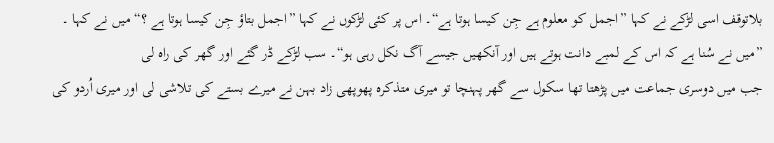بلاتوقف اسی لڑکے نے کہا ”اجمل کو معلوم ہے جِن کیسا ہوتا ہے“۔ اس پر کئی لڑکوں نے کہا ”اجمل بتاؤ جِن کیسا ہوتا ہے ؟“ میں نے کہا ۔ ”میں نے سُنا ہے کہ اس کے لمبے دانت ہوتے ہیں اور آنکھیں جیسے آگ نکل رہی ہو“۔ سب لڑکے ڈر گئے اور گھر کی راہ لی
جب میں دوسری جماعت میں پڑھتا تھا سکول سے گھر پہنچا تو میری متذکرہ پھوپھی زاد بہن نے میرے بستے کی تلاشی لی اور میری اُردو کی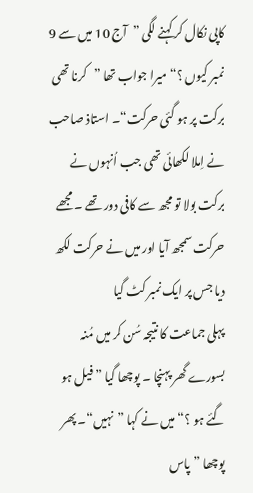کاپی نکال کر کہنے لگی ”آج 10 میں سے 9 نمبر کیوں ؟“ میرا جواب تھا ”کرنا تھی برکت پر ہو گئی حرکت“۔ استاذ صاحب نے اِملا لکھائی تھی جب اُنہوں نے برکت بولا تو مجھ سے کافی دور تھے ۔ مجھے حرکت سمجھ آیا اور میں نے حرکت لکھ دیا جس پر ايک نمبر کٹ گیا
پہلی جماعت کا نتیجہ سُن کر میں مُنہ بسورے گھر پہنچا ۔ پوچھا گیا ”فیل ہو گئے ہو ؟“ میں نے کہا ”نہیں“۔ پھر پوچھا ”پاس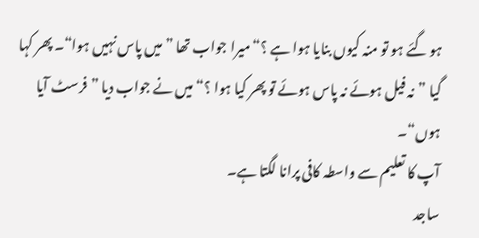ہو گئے ہو تو منہ کیوں بنایا ہوا ہے ؟“ میرا جواب تھا ”میں پاس نہیں ہوا“۔ پھر کہا گیا ”نہ فیل ہوئے نہ پاس ہوئے تو پھر کیا ہوا ؟“ میں نے جواب دیا ”فرسٹ آيا ہوں“۔
آپ کا تعلیم سے واسطہ کافی پرانا لگتا ہے۔
ساجد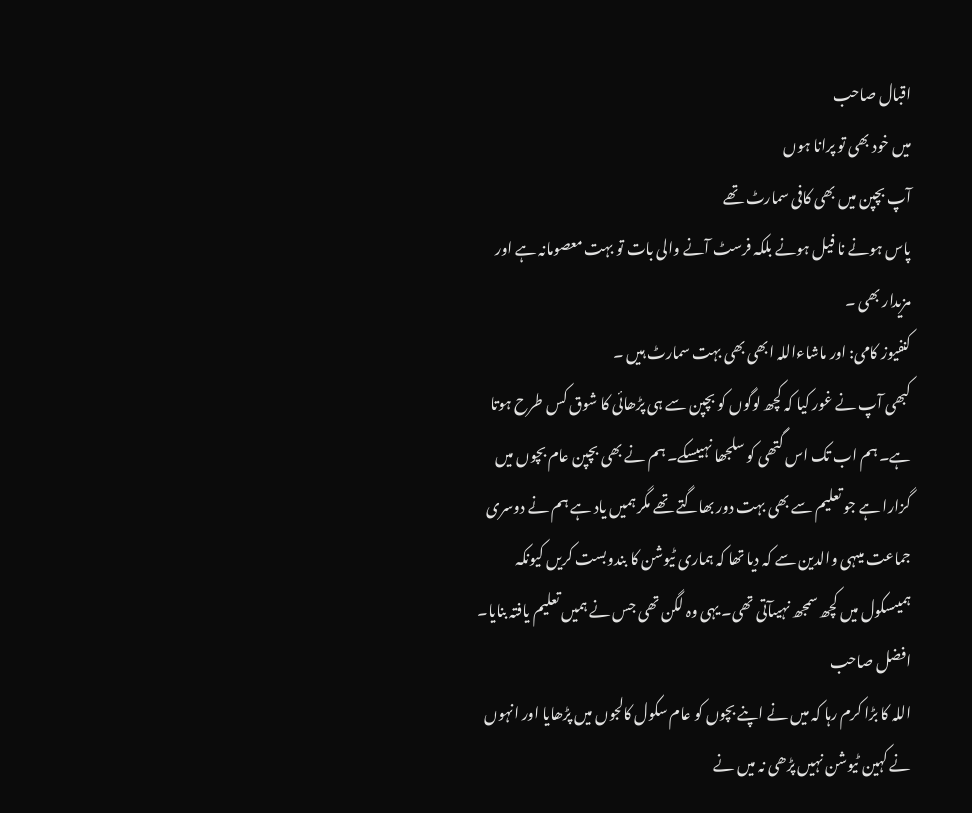اقبال صاحب
میں خود بھی تو پرانا ہوں
آپ بچپن میں بھی کافی سمارٹ تھے
پاس ہونے نا فیل ہونے بلکہ فرسٹ آنے والی بات تو بہت معصومانہ ہے اور مزیدار بھی ۔
کنفیوز کامی: اور ماشاءاللہ ابھی بھی بہت سمارٹ ہیں ۔
کبھی آپ نے غور کیا کہ کچھ لوگوں کو بچپن سے ہی پڑھائی کا شوق کس طرح ہوتا ہے۔ ہم اب تک اس گتھی کو سلجھا نہیںسکے۔ ہم نے بھی بچپن عام بچوں میں گزارا ہے جو تعلیم سے بھی بہت دور بھاگتے تھے مگر ہمیں یاد ہے ہم نے دوسری جماعت میںہی والدین سے کہ دیا تھا کہ ہماری ٹیوشن کا بندوبست کریں کیونکہ ہمیںسکول میں کچھ سمجھ نہیںآتی تھی۔ یہی وہ لگن تھی جس نے ہمیں تعلیم یافتہ بنایا۔
افضل صاحب
اللہ کا بڑا کرم رہا کہ میں نے اپنے بچوں کو عام سکول کالجوں میں پڑھایا اور انہوں نے کہین ٹیوشن نہیں پڑھی نہ میں نے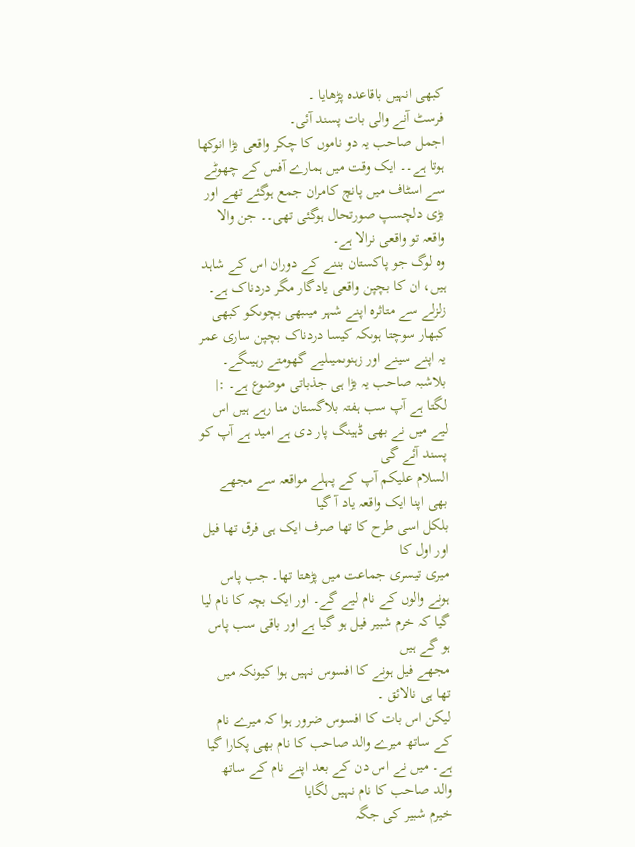کبھی انہیں باقاعدہ پڑھایا ۔
فرسٹ آنے والی بات پسند آئی۔
اجمل صاحب یہ دو ناموں کا چکر واقعی بڑا انوکھا ہوتا ہے۔۔ ایک وقت میں ہمارے آفس کے چھوٹے سے اسٹاف میں پانچ کامران جمع ہوگئے تھے اور بڑی دلچسپ صورتحال ہوگئی تھی۔۔ جن والا واقعہ تو واقعی نرالا ہے۔
وہ لوگ جو پاکستان بننے کے دوران اس کے شاہد ہیں، ان کا بچپن واقعی یادگار مگر دردناک ہے۔ زلزلے سے متاثرہ اپنے شہر میںبھی بچوںکو کبھی کبھار سوچتا ہوںکہ کیسا دردناک بچپن ساری عمر یہ اپنے سینے اور زہنوںمیںلیے گھومتے رہیںگے۔ بلاشبہ صاحب یہ بڑا ہی جذباتی موضوع ہے۔ :|
لگتا ہے آپ سب ہفتہ بلاگستان منا رہے ہیں اس لیے میں نے بھی ڈہینگ پار دی ہے امید ہے آپ کو پسند آئے گی
السلام علیکم آپ کے پہلے مواقعہ سے مجھے بھی اپنا ایک واقعہ یاد آ گیا
بلکل اسی طرح کا تھا صرف ایک ہی فرق تھا فیل اور اول کا
میری تیسری جماعت میں پڑھتا تھا۔ جب پاس ہونے والوں کے نام لیے گے۔ اور ایک بچہ کا نام لیا گیا کہ خرم شبیر فیل ہو گیا ہے اور باقی سب پاس ہو گے ہیں
مجھے فیل ہونے کا افسوس نہیں ہوا کیونکہ میں تھا ہی نالائق ۔
لیکن اس بات کا افسوس ضرور ہوا کہ میرے نام کے ساتھ میرے والد صاحب کا نام بھی پکارا گیا ہے۔ میں نے اس دن کے بعد اپنے نام کے ساتھ والد صاحب کا نام نہیں لگایا
خیرم شبیر کی جگہ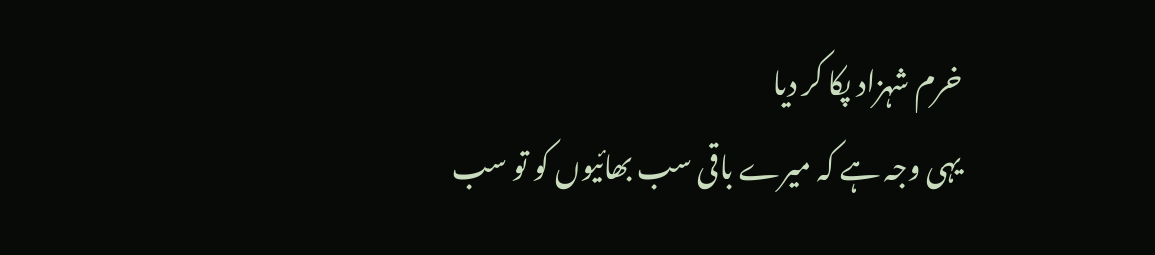خرم شہزاد پکا کر دیا
یہی وجہ ہے کہ میرے باقی سب بھائیوں کو تو سب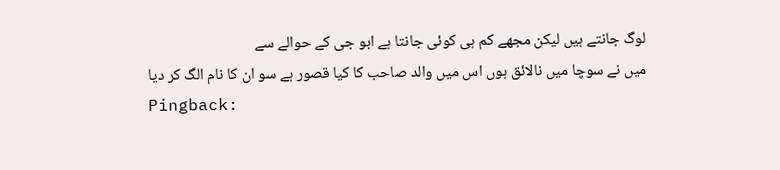لوگ جانتے ہیں لیکن مجھے کم ہی کوئی جانتا ہے ابو جی کے حوالے سے
میں نے سوچا میں نالائق ہوں اس میں والد صاحب کا کیا قصور ہے سو ان کا نام الگ کر دیا
Pingback: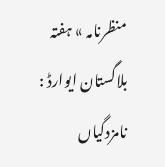منظرنامہ » ہفتہ بلاگستان ایوارڈ : نامزدگیاں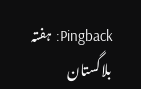Pingback: ہفتہ بلاگستان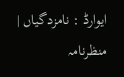ایوارڈ : نامزدگیاں | منظرنامہ